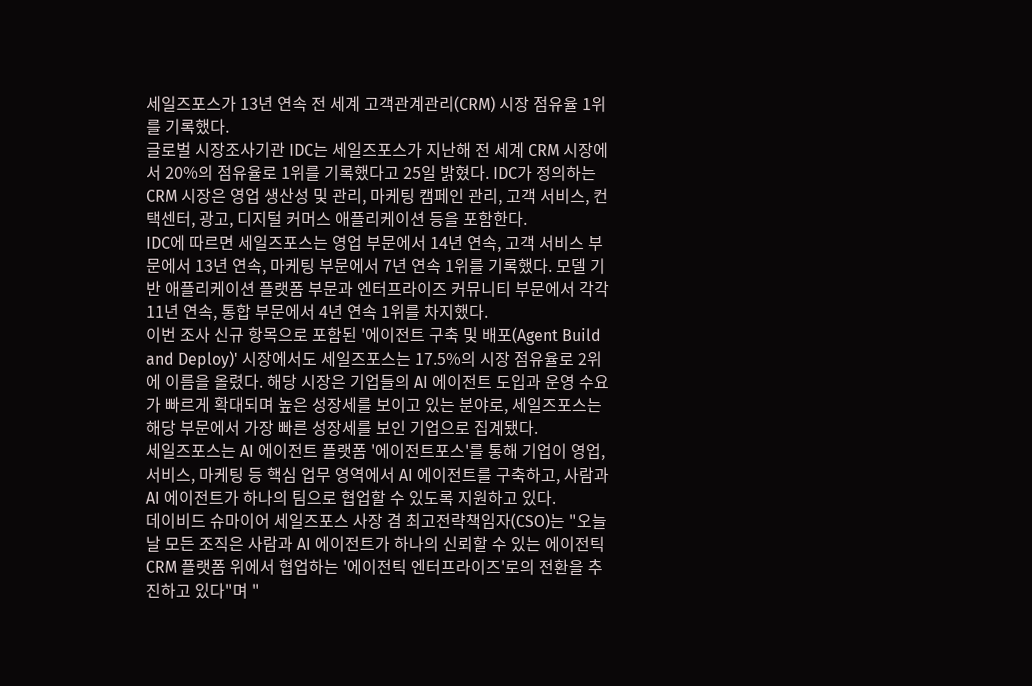세일즈포스가 13년 연속 전 세계 고객관계관리(CRM) 시장 점유율 1위를 기록했다.
글로벌 시장조사기관 IDC는 세일즈포스가 지난해 전 세계 CRM 시장에서 20%의 점유율로 1위를 기록했다고 25일 밝혔다. IDC가 정의하는 CRM 시장은 영업 생산성 및 관리, 마케팅 캠페인 관리, 고객 서비스, 컨택센터, 광고, 디지털 커머스 애플리케이션 등을 포함한다.
IDC에 따르면 세일즈포스는 영업 부문에서 14년 연속, 고객 서비스 부문에서 13년 연속, 마케팅 부문에서 7년 연속 1위를 기록했다. 모델 기반 애플리케이션 플랫폼 부문과 엔터프라이즈 커뮤니티 부문에서 각각 11년 연속, 통합 부문에서 4년 연속 1위를 차지했다.
이번 조사 신규 항목으로 포함된 '에이전트 구축 및 배포(Agent Build and Deploy)' 시장에서도 세일즈포스는 17.5%의 시장 점유율로 2위에 이름을 올렸다. 해당 시장은 기업들의 AI 에이전트 도입과 운영 수요가 빠르게 확대되며 높은 성장세를 보이고 있는 분야로, 세일즈포스는 해당 부문에서 가장 빠른 성장세를 보인 기업으로 집계됐다.
세일즈포스는 AI 에이전트 플랫폼 '에이전트포스'를 통해 기업이 영업, 서비스, 마케팅 등 핵심 업무 영역에서 AI 에이전트를 구축하고, 사람과 AI 에이전트가 하나의 팀으로 협업할 수 있도록 지원하고 있다.
데이비드 슈마이어 세일즈포스 사장 겸 최고전략책임자(CSO)는 "오늘날 모든 조직은 사람과 AI 에이전트가 하나의 신뢰할 수 있는 에이전틱 CRM 플랫폼 위에서 협업하는 '에이전틱 엔터프라이즈'로의 전환을 추진하고 있다"며 "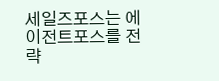세일즈포스는 에이전트포스를 전략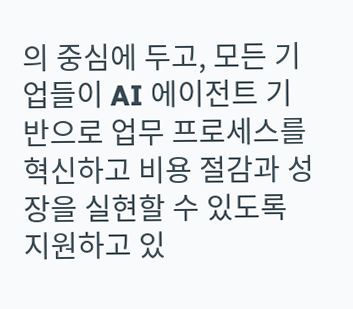의 중심에 두고, 모든 기업들이 AI 에이전트 기반으로 업무 프로세스를 혁신하고 비용 절감과 성장을 실현할 수 있도록 지원하고 있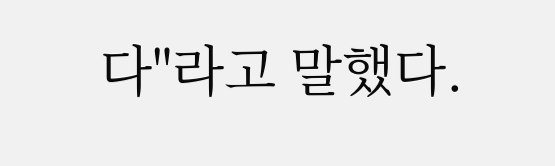다"라고 말했다.